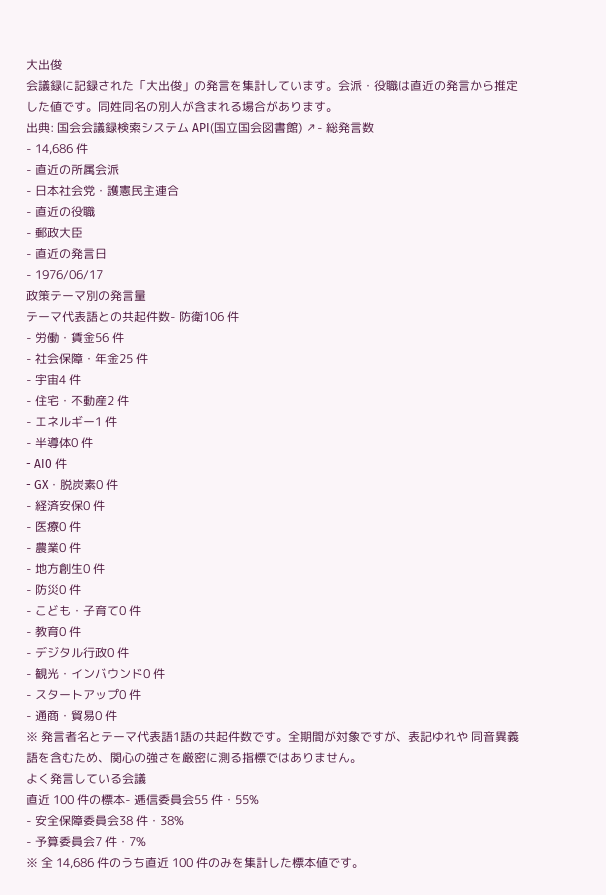大出俊
会議録に記録された「大出俊」の発言を集計しています。会派・役職は直近の発言から推定した値です。同姓同名の別人が含まれる場合があります。
出典: 国会会議録検索システム API(国立国会図書館) ↗- 総発言数
- 14,686 件
- 直近の所属会派
- 日本社会党・護憲民主連合
- 直近の役職
- 郵政大臣
- 直近の発言日
- 1976/06/17
政策テーマ別の発言量
テーマ代表語との共起件数- 防衛106 件
- 労働・賃金56 件
- 社会保障・年金25 件
- 宇宙4 件
- 住宅・不動産2 件
- エネルギー1 件
- 半導体0 件
- AI0 件
- GX・脱炭素0 件
- 経済安保0 件
- 医療0 件
- 農業0 件
- 地方創生0 件
- 防災0 件
- こども・子育て0 件
- 教育0 件
- デジタル行政0 件
- 観光・インバウンド0 件
- スタートアップ0 件
- 通商・貿易0 件
※ 発言者名とテーマ代表語1語の共起件数です。全期間が対象ですが、表記ゆれや 同音異義語を含むため、関心の強さを厳密に測る指標ではありません。
よく発言している会議
直近 100 件の標本- 逓信委員会55 件・55%
- 安全保障委員会38 件・38%
- 予算委員会7 件・7%
※ 全 14,686 件のうち直近 100 件のみを集計した標本値です。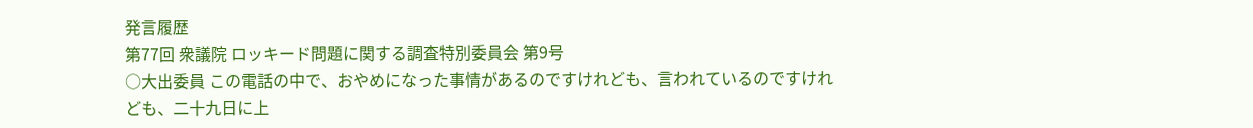発言履歴
第77回 衆議院 ロッキード問題に関する調査特別委員会 第9号
○大出委員 この電話の中で、おやめになった事情があるのですけれども、言われているのですけれども、二十九日に上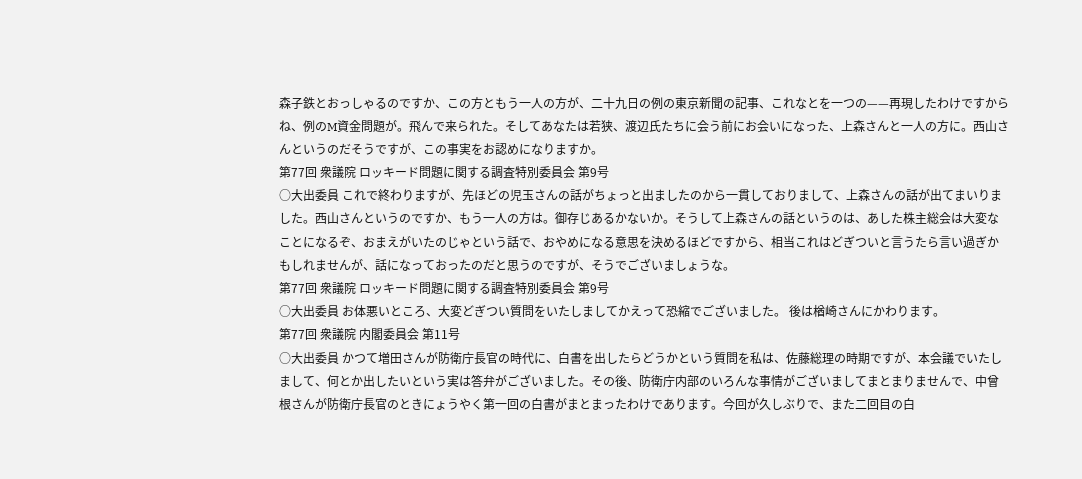森子鉄とおっしゃるのですか、この方ともう一人の方が、二十九日の例の東京新聞の記事、これなとを一つの——再現したわけですからね、例のM資金問題が。飛んで来られた。そしてあなたは若狭、渡辺氏たちに会う前にお会いになった、上森さんと一人の方に。西山さんというのだそうですが、この事実をお認めになりますか。
第77回 衆議院 ロッキード問題に関する調査特別委員会 第9号
○大出委員 これで終わりますが、先ほどの児玉さんの話がちょっと出ましたのから一貫しておりまして、上森さんの話が出てまいりました。西山さんというのですか、もう一人の方は。御存じあるかないか。そうして上森さんの話というのは、あした株主総会は大変なことになるぞ、おまえがいたのじゃという話で、おやめになる意思を決めるほどですから、相当これはどぎついと言うたら言い過ぎかもしれませんが、話になっておったのだと思うのですが、そうでございましょうな。
第77回 衆議院 ロッキード問題に関する調査特別委員会 第9号
○大出委員 お体悪いところ、大変どぎつい質問をいたしましてかえって恐縮でございました。 後は楢崎さんにかわります。
第77回 衆議院 内閣委員会 第11号
○大出委員 かつて増田さんが防衛庁長官の時代に、白書を出したらどうかという質問を私は、佐藤総理の時期ですが、本会議でいたしまして、何とか出したいという実は答弁がございました。その後、防衛庁内部のいろんな事情がございましてまとまりませんで、中曾根さんが防衛庁長官のときにょうやく第一回の白書がまとまったわけであります。今回が久しぶりで、また二回目の白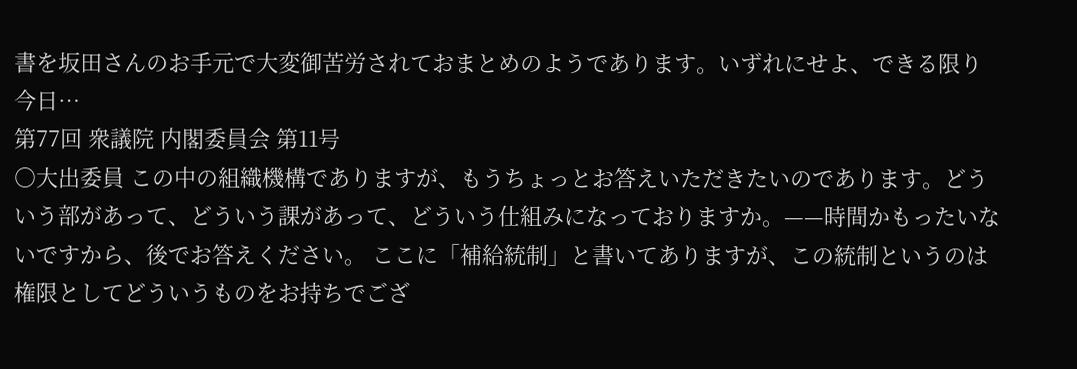書を坂田さんのお手元で大変御苦労されておまとめのようであります。いずれにせよ、できる限り今日…
第77回 衆議院 内閣委員会 第11号
○大出委員 この中の組織機構でありますが、もうちょっとお答えいただきたいのであります。どういう部があって、どういう課があって、どういう仕組みになっておりますか。——時間かもったいないですから、後でお答えください。 ここに「補給統制」と書いてありますが、この統制というのは権限としてどういうものをお持ちでござ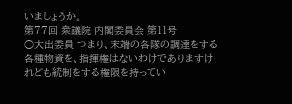いましょうか。
第77回 衆議院 内閣委員会 第11号
○大出委員 つまり、末端の各隊の調達をする各種物資を、指揮権はないわけでありますけれども統制をする権限を持ってい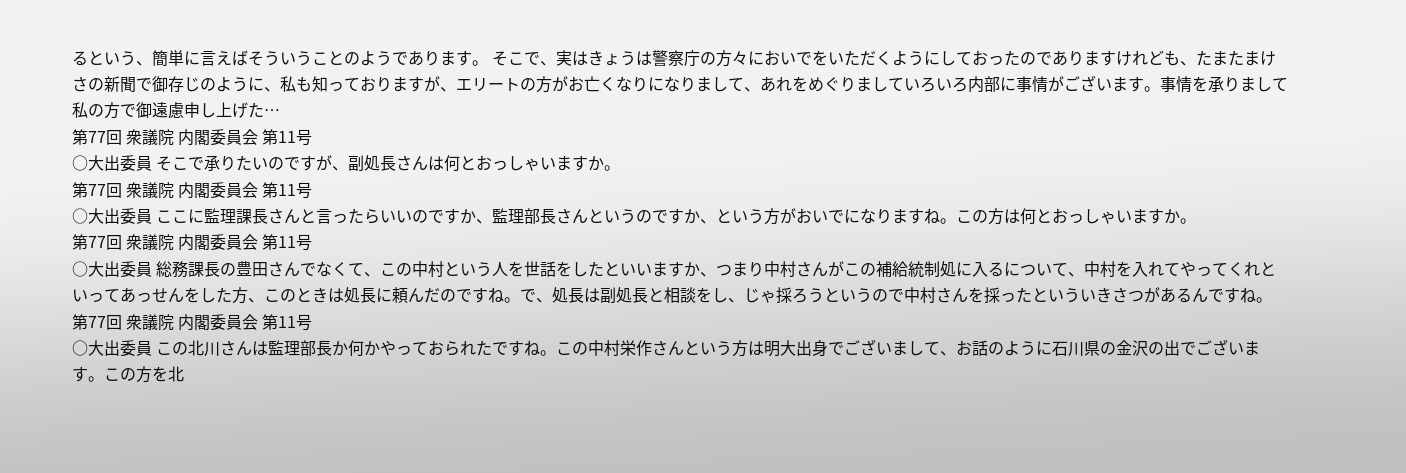るという、簡単に言えばそういうことのようであります。 そこで、実はきょうは警察庁の方々においでをいただくようにしておったのでありますけれども、たまたまけさの新聞で御存じのように、私も知っておりますが、エリートの方がお亡くなりになりまして、あれをめぐりましていろいろ内部に事情がございます。事情を承りまして私の方で御遠慮申し上げた…
第77回 衆議院 内閣委員会 第11号
○大出委員 そこで承りたいのですが、副処長さんは何とおっしゃいますか。
第77回 衆議院 内閣委員会 第11号
○大出委員 ここに監理課長さんと言ったらいいのですか、監理部長さんというのですか、という方がおいでになりますね。この方は何とおっしゃいますか。
第77回 衆議院 内閣委員会 第11号
○大出委員 総務課長の豊田さんでなくて、この中村という人を世話をしたといいますか、つまり中村さんがこの補給統制処に入るについて、中村を入れてやってくれといってあっせんをした方、このときは処長に頼んだのですね。で、処長は副処長と相談をし、じゃ採ろうというので中村さんを採ったといういきさつがあるんですね。
第77回 衆議院 内閣委員会 第11号
○大出委員 この北川さんは監理部長か何かやっておられたですね。この中村栄作さんという方は明大出身でございまして、お話のように石川県の金沢の出でございます。この方を北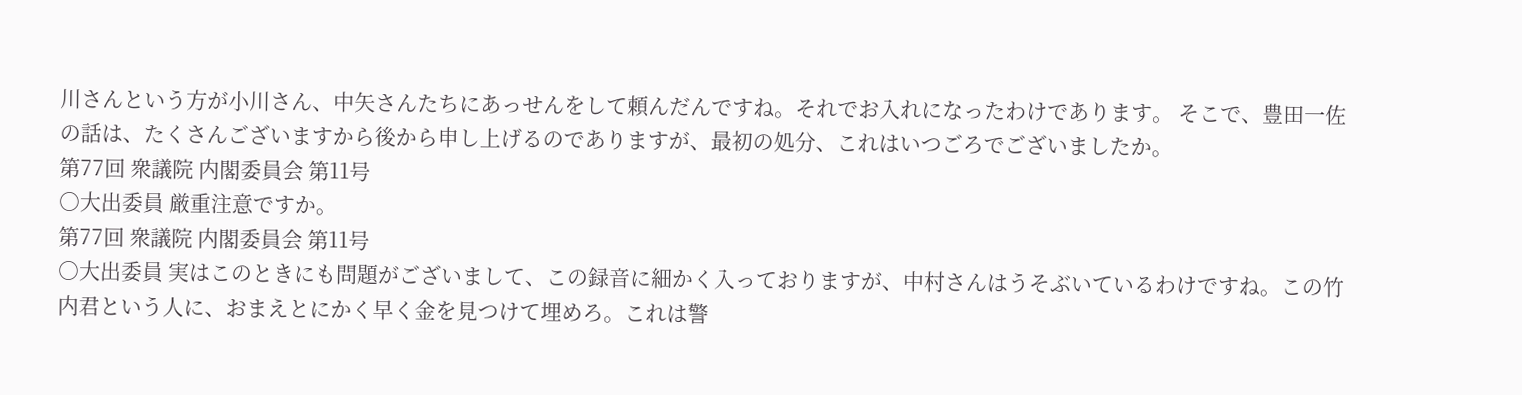川さんという方が小川さん、中矢さんたちにあっせんをして頼んだんですね。それでお入れになったわけであります。 そこで、豊田一佐の話は、たくさんございますから後から申し上げるのでありますが、最初の処分、これはいつごろでございましたか。
第77回 衆議院 内閣委員会 第11号
○大出委員 厳重注意ですか。
第77回 衆議院 内閣委員会 第11号
○大出委員 実はこのときにも問題がございまして、この録音に細かく入っておりますが、中村さんはうそぶいているわけですね。この竹内君という人に、おまえとにかく早く金を見つけて埋めろ。これは警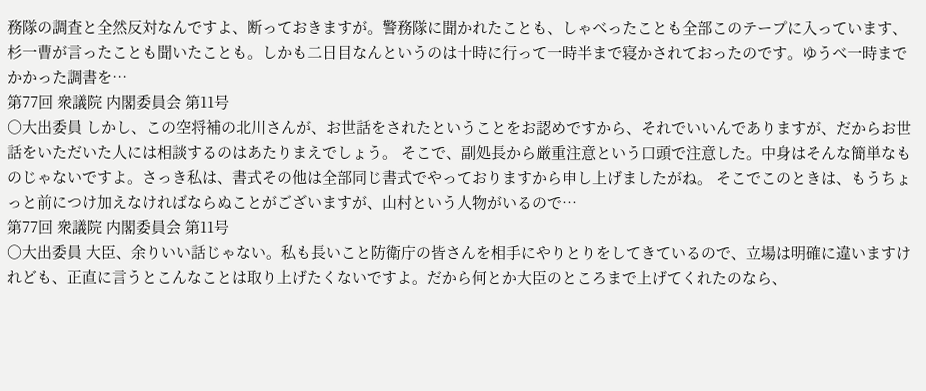務隊の調査と全然反対なんですよ、断っておきますが。警務隊に聞かれたことも、しゃべったことも全部このテープに入っています、杉一曹が言ったことも聞いたことも。しかも二日目なんというのは十時に行って一時半まで寝かされておったのです。ゆうべ一時までかかった調書を…
第77回 衆議院 内閣委員会 第11号
○大出委員 しかし、この空将補の北川さんが、お世話をされたということをお認めですから、それでいいんでありますが、だからお世話をいただいた人には相談するのはあたりまえでしょう。 そこで、副処長から厳重注意という口頭で注意した。中身はそんな簡単なものじゃないですよ。さっき私は、書式その他は全部同じ書式でやっておりますから申し上げましたがね。 そこでこのときは、もうちょっと前につけ加えなければならぬことがございますが、山村という人物がいるので…
第77回 衆議院 内閣委員会 第11号
○大出委員 大臣、余りいい話じゃない。私も長いこと防衛庁の皆さんを相手にやりとりをしてきているので、立場は明確に違いますけれども、正直に言うとこんなことは取り上げたくないですよ。だから何とか大臣のところまで上げてくれたのなら、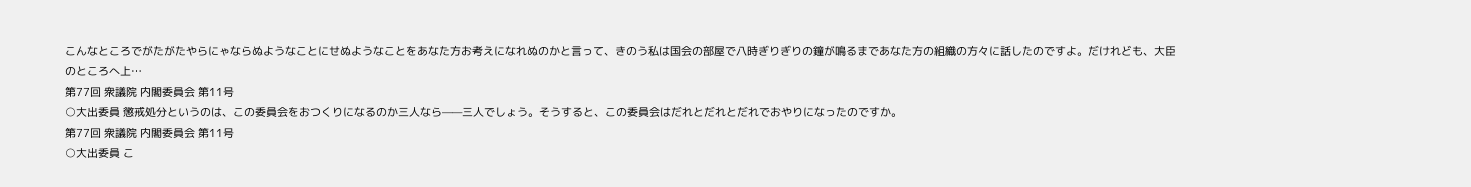こんなところでがたがたやらにゃならぬようなことにせぬようなことをあなた方お考えになれぬのかと言って、きのう私は国会の部屋で八時ぎりぎりの鐘が鳴るまであなた方の組織の方々に話したのですよ。だけれども、大臣のところへ上…
第77回 衆議院 内閣委員会 第11号
○大出委員 懲戒処分というのは、この委員会をおつくりになるのか三人なら——三人でしょう。そうすると、この委員会はだれとだれとだれでおやりになったのですか。
第77回 衆議院 内閣委員会 第11号
○大出委員 こ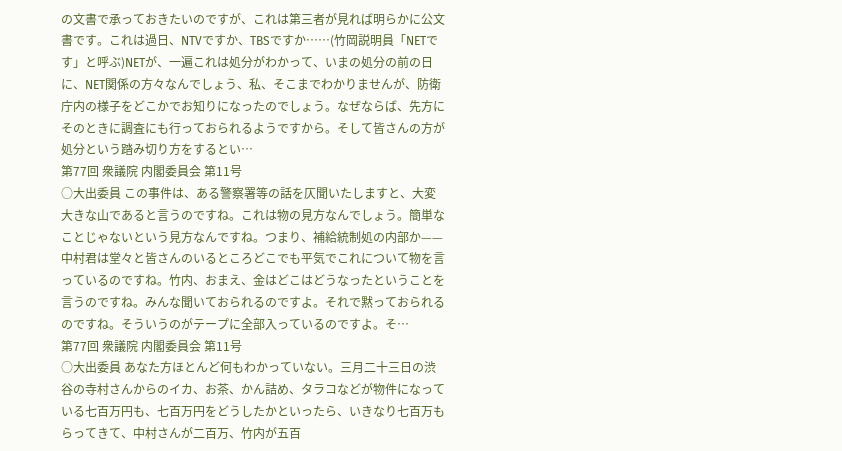の文書で承っておきたいのですが、これは第三者が見れば明らかに公文書です。これは過日、NTVですか、TBSですか……(竹岡説明員「NETです」と呼ぶ)NETが、一遍これは処分がわかって、いまの処分の前の日に、NET関係の方々なんでしょう、私、そこまでわかりませんが、防衛庁内の様子をどこかでお知りになったのでしょう。なぜならば、先方にそのときに調査にも行っておられるようですから。そして皆さんの方が処分という踏み切り方をするとい…
第77回 衆議院 内閣委員会 第11号
○大出委員 この事件は、ある警察署等の話を仄聞いたしますと、大変大きな山であると言うのですね。これは物の見方なんでしょう。簡単なことじゃないという見方なんですね。つまり、補給統制処の内部か——中村君は堂々と皆さんのいるところどこでも平気でこれについて物を言っているのですね。竹内、おまえ、金はどこはどうなったということを言うのですね。みんな聞いておられるのですよ。それで黙っておられるのですね。そういうのがテープに全部入っているのですよ。そ…
第77回 衆議院 内閣委員会 第11号
○大出委員 あなた方ほとんど何もわかっていない。三月二十三日の渋谷の寺村さんからのイカ、お茶、かん詰め、タラコなどが物件になっている七百万円も、七百万円をどうしたかといったら、いきなり七百万もらってきて、中村さんが二百万、竹内が五百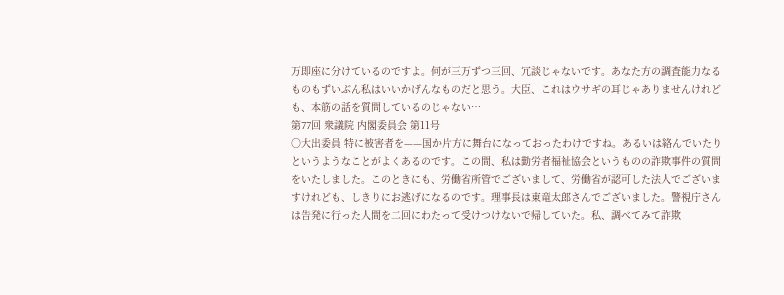万即座に分けているのですよ。何が三万ずつ三回、冗談じゃないです。あなた方の調査能力なるものもずいぶん私はいいかげんなものだと思う。大臣、これはウサギの耳じゃありませんけれども、本筋の話を質問しているのじゃない…
第77回 衆議院 内閣委員会 第11号
○大出委員 特に被害者を——国か片方に舞台になっておったわけですね。あるいは絡んでいたりというようなことがよくあるのです。この間、私は勤労者福祉協会というものの詐欺事件の質問をいたしました。このときにも、労働省所管でございまして、労働省が認可した法人でございますけれども、しきりにお逃げになるのです。理事長は東竜太郎さんでございました。警視庁さんは告発に行った人間を二回にわたって受けつけないで帰していた。私、調べてみて詐欺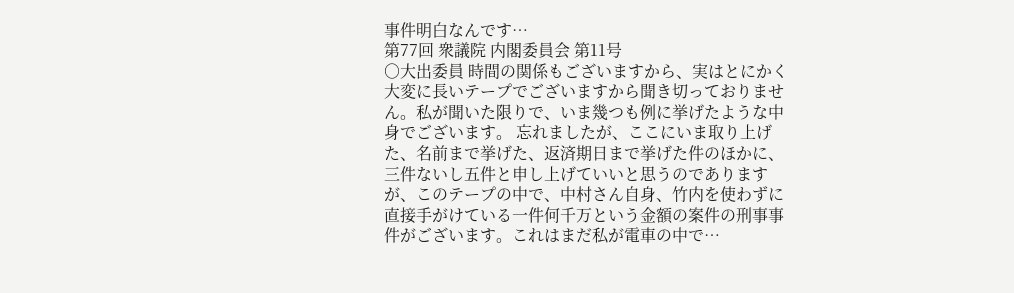事件明白なんです…
第77回 衆議院 内閣委員会 第11号
○大出委員 時間の関係もございますから、実はとにかく大変に長いテープでございますから聞き切っておりません。私が聞いた限りで、いま幾つも例に挙げたような中身でございます。 忘れましたが、ここにいま取り上げた、名前まで挙げた、返済期日まで挙げた件のほかに、三件ないし五件と申し上げていいと思うのでありますが、このテープの中で、中村さん自身、竹内を使わずに直接手がけている一件何千万という金額の案件の刑事事件がございます。これはまだ私が電車の中で…